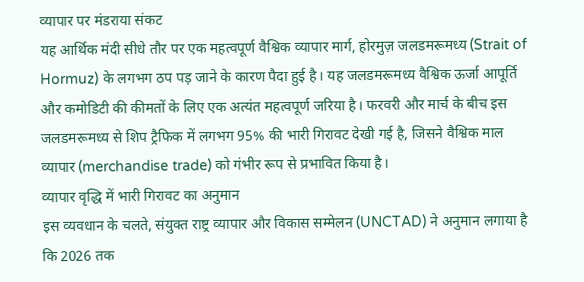व्यापार पर मंडराया संकट
यह आर्थिक मंदी सीधे तौर पर एक महत्वपूर्ण वैश्विक व्यापार मार्ग, होरमुज़ जलडमरूमध्य (Strait of Hormuz) के लगभग ठप पड़ जाने के कारण पैदा हुई है। यह जलडमरूमध्य वैश्विक ऊर्जा आपूर्ति और कमोडिटी की कीमतों के लिए एक अत्यंत महत्वपूर्ण जरिया है। फरवरी और मार्च के बीच इस जलडमरूमध्य से शिप ट्रैफिक में लगभग 95% की भारी गिरावट देखी गई है, जिसने वैश्विक माल व्यापार (merchandise trade) को गंभीर रूप से प्रभावित किया है।
व्यापार वृद्धि में भारी गिरावट का अनुमान
इस व्यवधान के चलते, संयुक्त राष्ट्र व्यापार और विकास सम्मेलन (UNCTAD) ने अनुमान लगाया है कि 2026 तक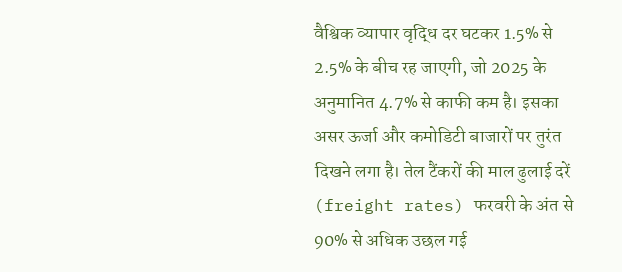वैश्विक व्यापार वृद्धि दर घटकर 1.5% से 2.5% के बीच रह जाएगी, जो 2025 के अनुमानित 4.7% से काफी कम है। इसका असर ऊर्जा और कमोडिटी बाजारों पर तुरंत दिखने लगा है। तेल टैंकरों की माल ढुलाई दरें (freight rates) फरवरी के अंत से 90% से अधिक उछल गई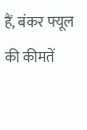हैं, बंकर फ्यूल की कीमतें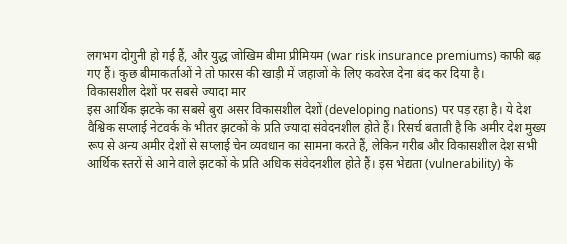लगभग दोगुनी हो गई हैं, और युद्ध जोखिम बीमा प्रीमियम (war risk insurance premiums) काफी बढ़ गए हैं। कुछ बीमाकर्ताओं ने तो फारस की खाड़ी में जहाजों के लिए कवरेज देना बंद कर दिया है।
विकासशील देशों पर सबसे ज्यादा मार
इस आर्थिक झटके का सबसे बुरा असर विकासशील देशों (developing nations) पर पड़ रहा है। ये देश वैश्विक सप्लाई नेटवर्क के भीतर झटकों के प्रति ज्यादा संवेदनशील होते हैं। रिसर्च बताती है कि अमीर देश मुख्य रूप से अन्य अमीर देशों से सप्लाई चेन व्यवधान का सामना करते हैं, लेकिन गरीब और विकासशील देश सभी आर्थिक स्तरों से आने वाले झटकों के प्रति अधिक संवेदनशील होते हैं। इस भेद्यता (vulnerability) के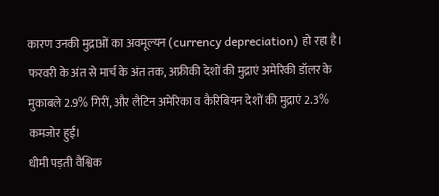कारण उनकी मुद्राओं का अवमूल्यन (currency depreciation) हो रहा है। फरवरी के अंत से मार्च के अंत तक, अफ्रीकी देशों की मुद्राएं अमेरिकी डॉलर के मुकाबले 2.9% गिरीं, और लैटिन अमेरिका व कैरिबियन देशों की मुद्राएं 2.3% कमजोर हुईं।
धीमी पड़ती वैश्विक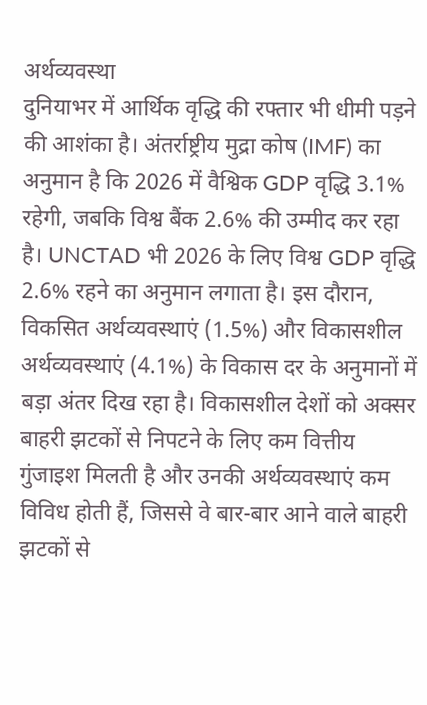अर्थव्यवस्था
दुनियाभर में आर्थिक वृद्धि की रफ्तार भी धीमी पड़ने की आशंका है। अंतर्राष्ट्रीय मुद्रा कोष (IMF) का अनुमान है कि 2026 में वैश्विक GDP वृद्धि 3.1% रहेगी, जबकि विश्व बैंक 2.6% की उम्मीद कर रहा है। UNCTAD भी 2026 के लिए विश्व GDP वृद्धि 2.6% रहने का अनुमान लगाता है। इस दौरान, विकसित अर्थव्यवस्थाएं (1.5%) और विकासशील अर्थव्यवस्थाएं (4.1%) के विकास दर के अनुमानों में बड़ा अंतर दिख रहा है। विकासशील देशों को अक्सर बाहरी झटकों से निपटने के लिए कम वित्तीय गुंजाइश मिलती है और उनकी अर्थव्यवस्थाएं कम विविध होती हैं, जिससे वे बार-बार आने वाले बाहरी झटकों से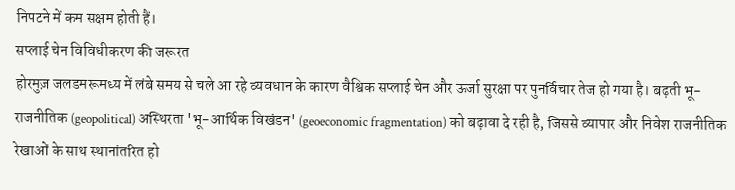निपटने में कम सक्षम होती हैं।
सप्लाई चेन विविधीकरण की जरूरत
होरमुज़ जलडमरूमध्य में लंबे समय से चले आ रहे व्यवधान के कारण वैश्विक सप्लाई चेन और ऊर्जा सुरक्षा पर पुनर्विचार तेज हो गया है। बढ़ती भू-राजनीतिक (geopolitical) अस्थिरता 'भू-आर्थिक विखंडन' (geoeconomic fragmentation) को बढ़ावा दे रही है, जिससे व्यापार और निवेश राजनीतिक रेखाओं के साथ स्थानांतरित हो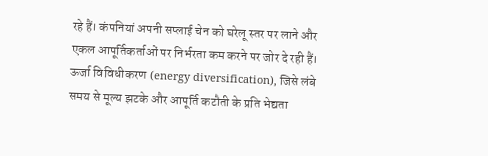रहे हैं। कंपनियां अपनी सप्लाई चेन को घरेलू स्तर पर लाने और एकल आपूर्तिकर्ताओं पर निर्भरता कम करने पर जोर दे रही हैं। ऊर्जा विविधीकरण (energy diversification), जिसे लंबे समय से मूल्य झटके और आपूर्ति कटौती के प्रति भेद्यता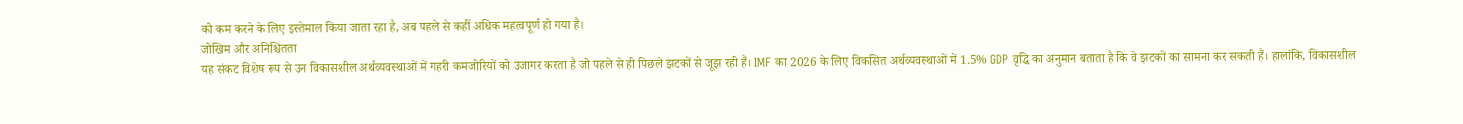को कम करने के लिए इस्तेमाल किया जाता रहा है, अब पहले से कहीं अधिक महत्वपूर्ण हो गया है।
जोखिम और अनिश्चितता
यह संकट विशेष रूप से उन विकासशील अर्थव्यवस्थाओं में गहरी कमजोरियों को उजागर करता है जो पहले से ही पिछले झटकों से जूझ रही हैं। IMF का 2026 के लिए विकसित अर्थव्यवस्थाओं में 1.5% GDP वृद्धि का अनुमान बताता है कि वे झटकों का सामना कर सकती हैं। हालांकि, विकासशील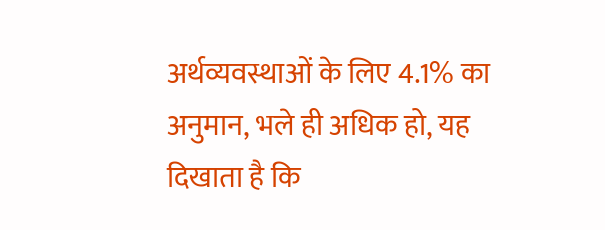अर्थव्यवस्थाओं के लिए 4.1% का अनुमान, भले ही अधिक हो, यह दिखाता है कि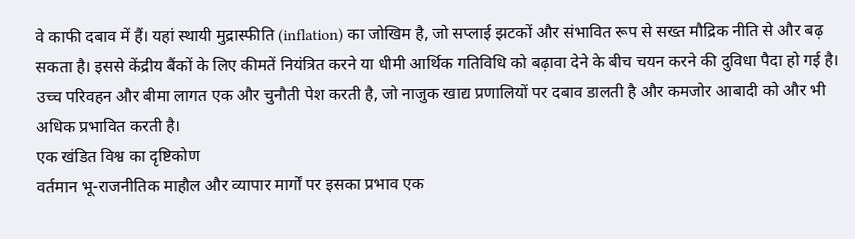वे काफी दबाव में हैं। यहां स्थायी मुद्रास्फीति (inflation) का जोखिम है, जो सप्लाई झटकों और संभावित रूप से सख्त मौद्रिक नीति से और बढ़ सकता है। इससे केंद्रीय बैंकों के लिए कीमतें नियंत्रित करने या धीमी आर्थिक गतिविधि को बढ़ावा देने के बीच चयन करने की दुविधा पैदा हो गई है। उच्च परिवहन और बीमा लागत एक और चुनौती पेश करती है, जो नाजुक खाद्य प्रणालियों पर दबाव डालती है और कमजोर आबादी को और भी अधिक प्रभावित करती है।
एक खंडित विश्व का दृष्टिकोण
वर्तमान भू-राजनीतिक माहौल और व्यापार मार्गों पर इसका प्रभाव एक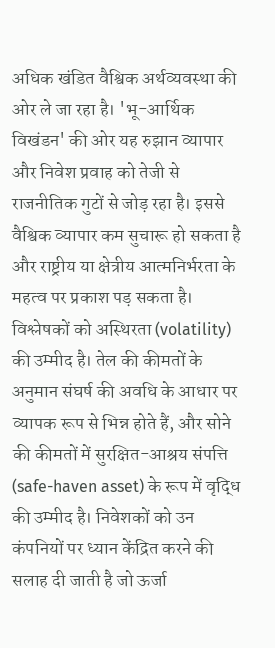अधिक खंडित वैश्विक अर्थव्यवस्था की ओर ले जा रहा है। 'भू-आर्थिक विखंडन' की ओर यह रुझान व्यापार और निवेश प्रवाह को तेजी से राजनीतिक गुटों से जोड़ रहा है। इससे वैश्विक व्यापार कम सुचारू हो सकता है और राष्ट्रीय या क्षेत्रीय आत्मनिर्भरता के महत्व पर प्रकाश पड़ सकता है। विश्लेषकों को अस्थिरता (volatility) की उम्मीद है। तेल की कीमतों के अनुमान संघर्ष की अवधि के आधार पर व्यापक रूप से भिन्न होते हैं, और सोने की कीमतों में सुरक्षित-आश्रय संपत्ति (safe-haven asset) के रूप में वृद्धि की उम्मीद है। निवेशकों को उन कंपनियों पर ध्यान केंद्रित करने की सलाह दी जाती है जो ऊर्जा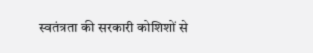स्वतंत्रता की सरकारी कोशिशों से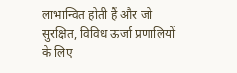लाभान्वित होती हैं और जो सुरक्षित, विविध ऊर्जा प्रणालियों के लिए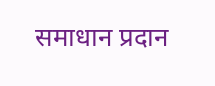समाधान प्रदान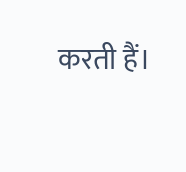करती हैं।